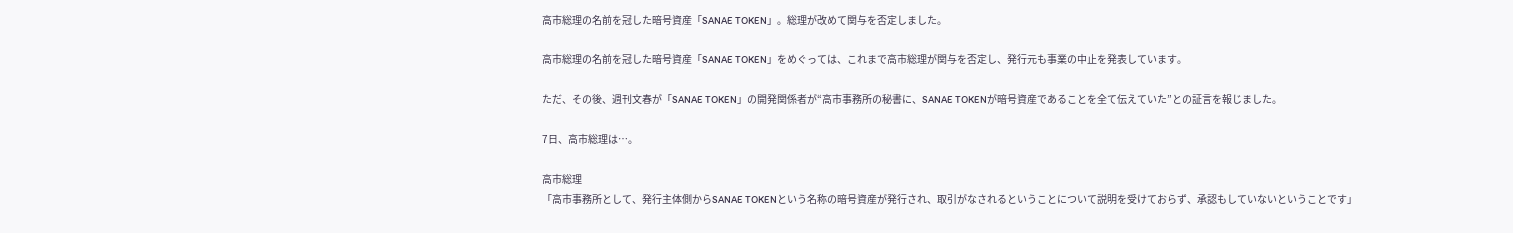高市総理の名前を冠した暗号資産「SANAE TOKEN」。総理が改めて関与を否定しました。

高市総理の名前を冠した暗号資産「SANAE TOKEN」をめぐっては、これまで高市総理が関与を否定し、発行元も事業の中止を発表しています。

ただ、その後、週刊文春が「SANAE TOKEN」の開発関係者が“高市事務所の秘書に、SANAE TOKENが暗号資産であることを全て伝えていた”との証言を報じました。

7日、高市総理は…。

高市総理
「高市事務所として、発行主体側からSANAE TOKENという名称の暗号資産が発行され、取引がなされるということについて説明を受けておらず、承認もしていないということです」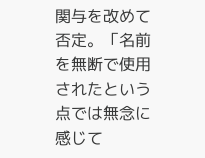関与を改めて否定。「名前を無断で使用されたという点では無念に感じて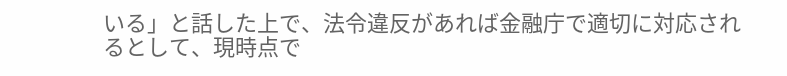いる」と話した上で、法令違反があれば金融庁で適切に対応されるとして、現時点で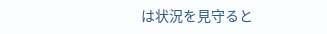は状況を見守ると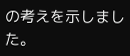の考えを示しました。